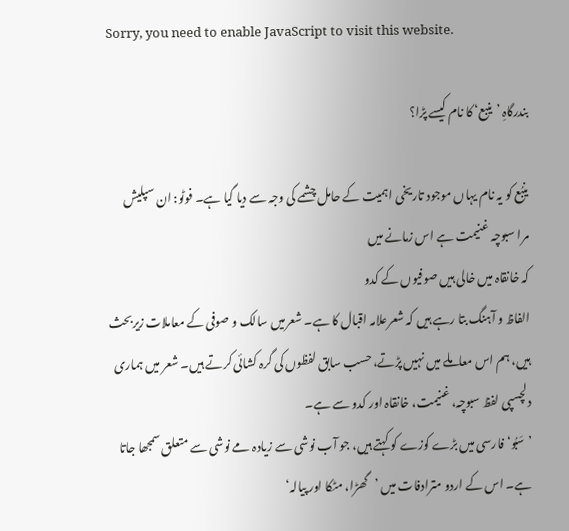Sorry, you need to enable JavaScript to visit this website.

بندرگاہِ ’ینبع‘ کا نام کیسے پڑا؟

ینبُع کو یہ نام یہاں موجود تاریخی اہمیت کے حامل چشمے کی وجہ سے دیا گیا ہے۔ فوٹو: ان سپلیش
مرا سبوچہ غنیمت ہے اس زمانے میں
کہ خانقاہ میں خالی ہیں صوفیوں کے کدو
الفاظ و آہنگ بتا رہے ہیں کہ شعرعلامہ اقبال کا ہے۔ شعرمیں سالک و صوفی کے معاملات زیربحث ہیں، ہم اس معاملے میں نہیں پڑتے، حسب سابق لفظوں کی گرہ کشائی کرتے ہیں۔ شعر میں ہماری دلچسپی لفظ سبوچہ، غنیمت، خانقاہ اور کدو سے ہے۔
’سَبُو‘ فارسی میں بڑے کوزے کو کہتے ہیں، جو آب نوشی سے زیادہ مے نوشی سے متعلق سمجھا جاتا ہے۔ اس کے اردو مترادفات میں ’گھڑا، مٹکا اور پیالہ‘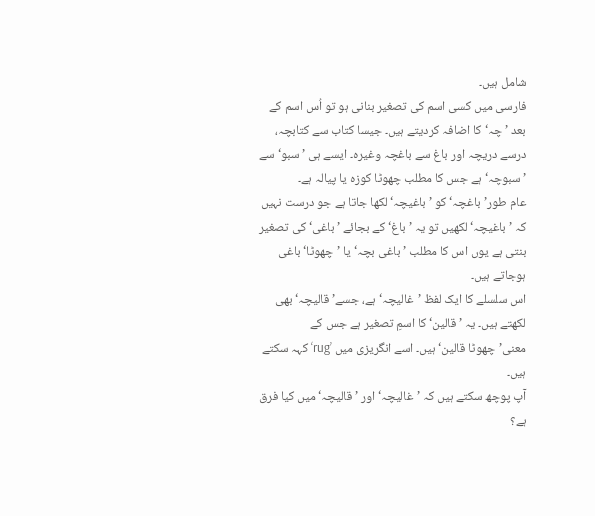شامل ہیں۔
فارسی میں کسی اسم کی تصغیر بنانی ہو تو اُس اسم کے بعد ’چہ‘ کا اضافہ کردیتے ہیں۔ جیسا کتاب سے کتابچہ، درسے دریچہ اور باغ سے باغچہ وغیرہ۔ ایسے ہی ’سبو‘ سے ’سبوچہ‘ ہے جس کا مطلب چھوٹا کوزہ یا پیالہ ہے۔
عام طور’باغچہ‘ کو ’باغیچہ‘ لکھا جاتا ہے جو درست نہیں کہ ’باغیچہ‘ لکھیں تو یہ ’باغ‘ کے بجائے ’باغی‘ کی تصغیر بنتی ہے یوں اس کا مطلب ’باغی بچہ‘ یا ’چھوٹا‘ باغی ہوجاتے ہیں۔
اس سلسلے کا ایک لفظ ’غالیچہ‘ ہے، جسے’قالیچہ‘ بھی لکھتے ہیں۔ یہ ’قالین‘ کا اسمِ تصغیر ہے جس کے معنی’چھوٹا قالین‘ہیں۔ اسے انگریزی میں ’rug‘ کہہ سکتے ہیں۔
آپ پوچھ سکتے ہیں کہ ’غالیچہ‘ اور ’قالیچہ‘ میں کیا فرق ہے؟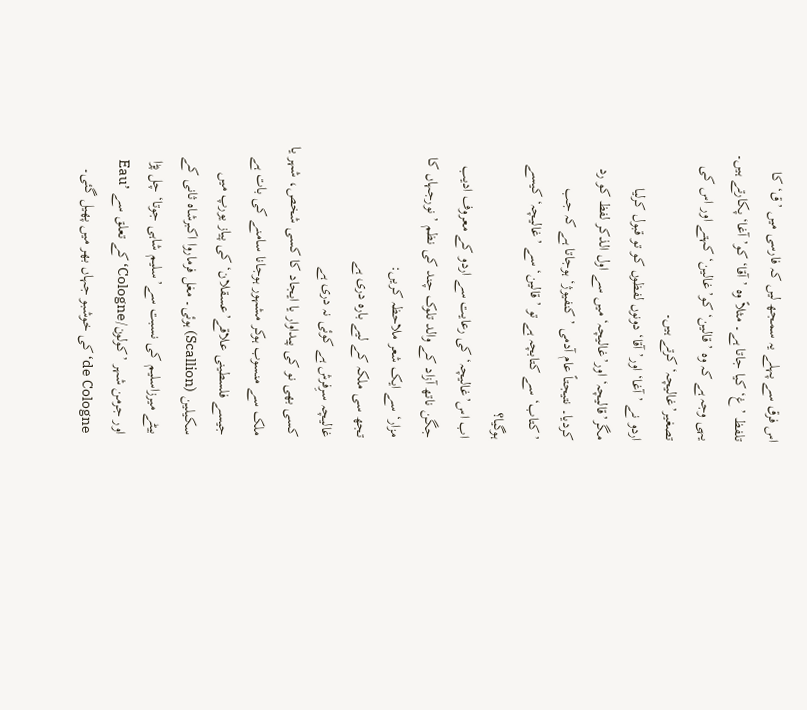اس فرق سے پہلے یہ سمجھ لیں کہ فارسی میں ’ق‘ کا تلفظ ’غ‘ کیا جاتا ہے۔ مثلاً وہ ’آقا‘ کو’آغا‘ پکارتے ہیں۔ یہی وجہ ہے کہ وہ ’قالین‘ کو’غالین‘ کہتے اور اس کی تصغیر’غالیچہ‘ کرتے ہیں۔
اردو نے ’آغا‘ اور’آقا‘ دونوں لفظوں کو تو قبول کرلیا مگر’قالیچہ‘ اور’غالیچہ‘ میں سے اول الذکر لفظ کو رد کردیا۔ نتیجتاً عام آدمی ’کنفیوژ‘ ہوجاتا ہے کہ جب ’کتاب‘ سے کتابچہ ہے تو ’قالین‘ سے ’غالیچہ‘ کیسے ہوگیا؟
اب اس’غالیچہ‘ کی رعایت سے اردو کے معروف ادیب جگن ناتھ آزاد کے والد تلوک چند کی نظم ’نورجہاں کا مزار‘ سے ایک شعر ملاحظہ کریں:
تجھ سی ملکہ کے لیے بارہ دری ہے
غالیچہ سرِفرش ہے کوئی نہ دری ہے
کسی بھی نو کی پیداوار یا ایجاد کا کسی شخص، شہر یا ملک سے منسوب ہوکر مشہور ہوجانا سامنے کی بات ہے جیسے فلسطینی علاقے’عسقلان‘ کی پیاز یورپ میں سکیلین (Scallion) ہوئی۔ مغل فرماروا اکبرشاہ ثانی کے بیٹے میرزاسلیم کی نسبت سے’سلیم شاہی جوتا‘ چل پڑا اور جرمن شہر ’کولون/Cologne‘ کے تعلق سے ’Eau de Cologne‘ کی خوشبو جہاں بھر میں پھیل گئی۔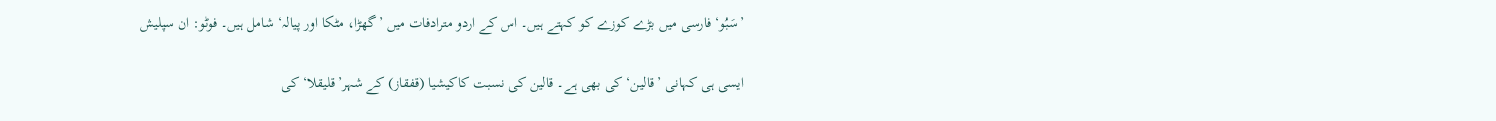’سَبُو‘ فارسی میں بڑے کوزے کو کہتے ہیں۔ اس کے اردو مترادفات میں ’گھڑا، مٹکا اور پیالہ‘ شامل ہیں۔ فوٹو: ان سپلیش

ایسی ہی کہانی ’قالین‘ کی بھی ہے۔ قالین کی نسبت کاکیشیا (قفقاز) کے شہر’قلیقلا‘ کی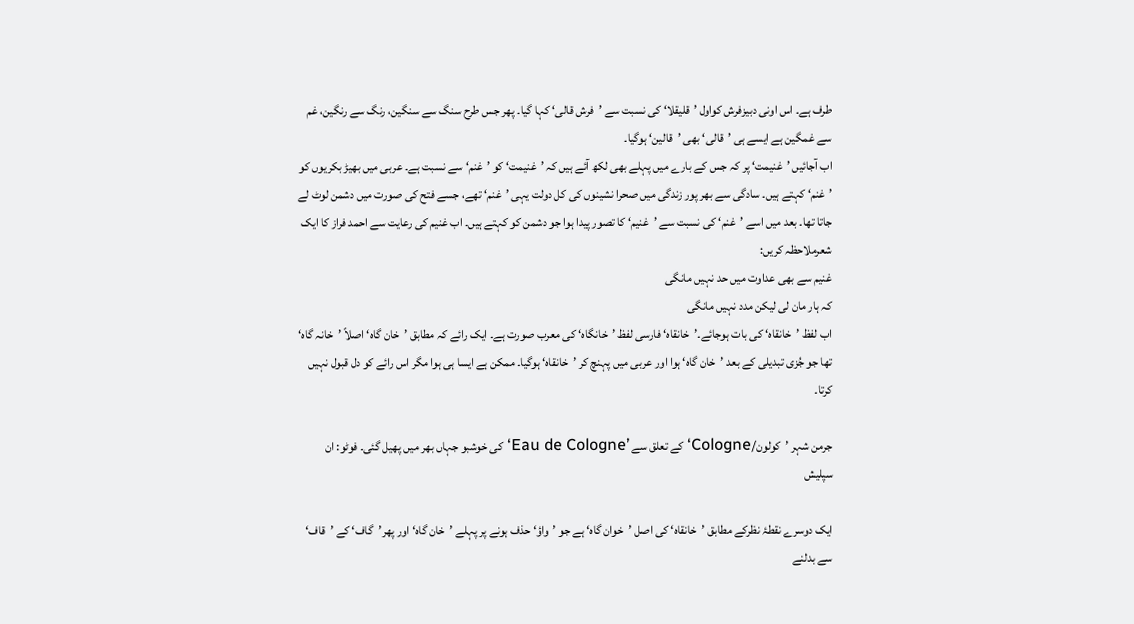طرف ہے۔ اس اونی دبیزفرش کواول ’قلیقلا‘ کی نسبت سے ’فرش قالی‘ کہا گیا۔ پھر جس طرح سنگ سے سنگین، رنگ سے رنگین، غم سے غمگین ہے ایسے ہی ’قالی‘ بھی ’قالین‘ ہوگیا۔
اب آجائیں ’غنیمت‘ پر کہ جس کے بارے میں پہلے بھی لکھ آئے ہیں کہ ’غنیمت‘ کو ’غنم‘ سے نسبت ہے۔ عربی میں بھیڑ بکریوں کو ’غنم‘ کہتے ہیں۔ سادگی سے بھر پور زندگی میں صحرا نشینوں کی کل دولت یہی ’غنم‘ تھے، جسے فتح کی صورت میں دشمن لوٹ لے جاتا تھا۔ بعد میں اسے ’غنم‘ کی نسبت سے ’غنیم‘ کا تصور پیدا ہوا جو دشمن کو کہتے ہیں۔ اب غنیم کی رعایت سے احمد فراز کا ایک شعرملاحظہ کریں:
غنیم سے بھی عداوت میں حد نہیں مانگی
کہ ہار مان لی لیکن مدد نہیں مانگی
اب لفظ ’خانقاہ‘ کی بات ہوجائے۔’خانقاہ‘ فارسی لفظ ’خانگاہ‘ کی معرب صورت ہے۔ ایک رائے کہ مطابق ’خان گاہ‘ اصلاً ’خانہ گاہ‘ تھا جو جُزی تبدیلی کے بعد ’خان گاہ‘ ہوا اور عربی میں پہنچ کر ’خانقاہ‘ ہوگیا۔ ممکن ہے ایسا ہی ہوا مگر اس رائے کو دل قبول نہیں کرتا۔

جرمن شہر ’کولون/Cologne‘ کے تعلق سے ’Eau de Cologne‘ کی خوشبو جہاں بھر میں پھیل گئی۔ فوٹو: ان سپلیش

ایک دوسرے نقطۂ نظرکے مطابق ’خانقاہ‘ کی اصل ’خوان گاہ‘ ہے جو ’واؤ‘ حذف ہونے پر پہلے ’خان گاہ‘ اور پھر’گاف‘ کے ’قاف‘ سے بدلنے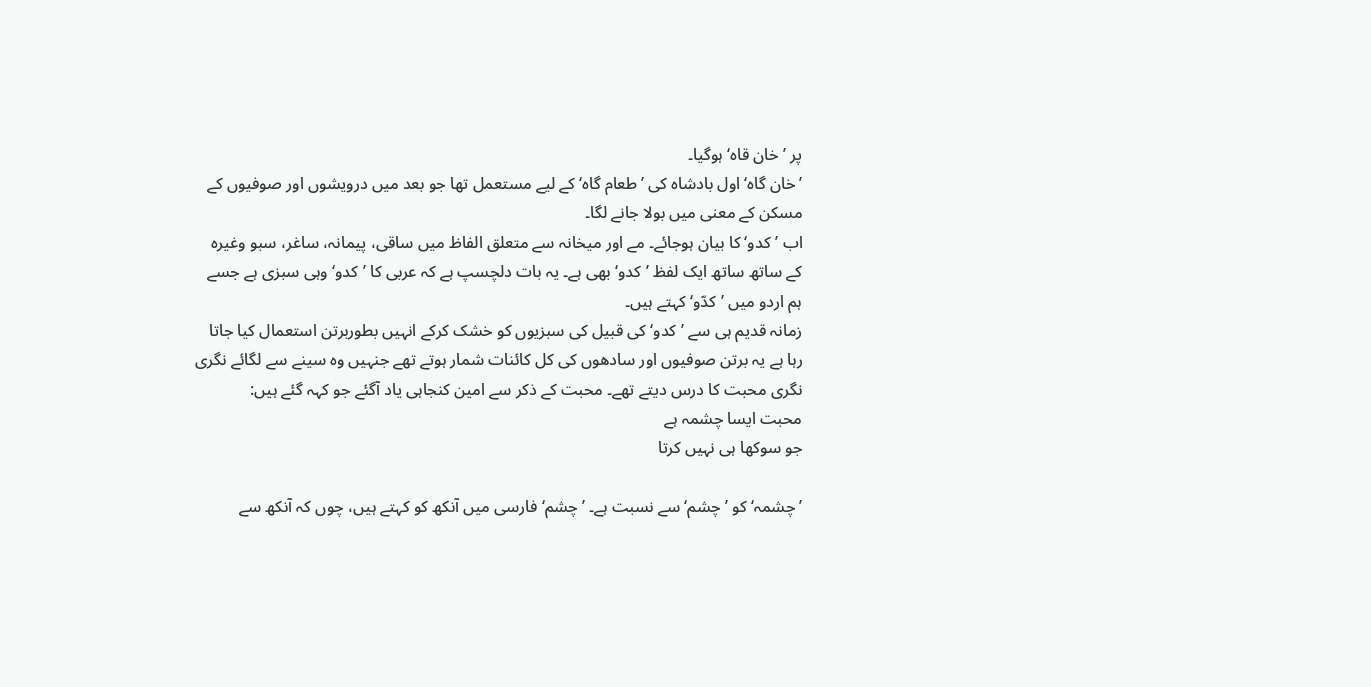پر ’خان قاہ‘ ہوگیا۔
’خان گاہ‘ اول بادشاہ کی ’طعام گاہ‘ کے لیے مستعمل تھا جو بعد میں درویشوں اور صوفیوں کے مسکن کے معنی میں بولا جانے لگا۔
اب ’کدو‘ کا بیان ہوجائے۔ مے اور میخانہ سے متعلق الفاظ میں ساقی، پیمانہ، ساغر، سبو وغیرہ کے ساتھ ساتھ ایک لفظ ’کدو‘ بھی ہے۔ یہ بات دلچسپ ہے کہ عربی کا ’کدو‘ وہی سبزی ہے جسے ہم اردو میں ’کدّو‘ کہتے ہیں۔
زمانہ قدیم ہی سے ’کدو‘ کی قبیل کی سبزیوں کو خشک کرکے انہیں بطوربرتن استعمال کیا جاتا رہا ہے یہ برتن صوفیوں اور سادھوں کی کل کائنات شمار ہوتے تھے جنہیں وہ سینے سے لگائے نگری نگری محبت کا درس دیتے تھے۔ محبت کے ذکر سے امین کنجاہی یاد آگئے جو کہہ گئے ہیں:
محبت ایسا چشمہ ہے
جو سوکھا ہی نہیں کرتا

’چشمہ‘ کو ’چشم‘ سے نسبت ہے۔ ’چشم‘ فارسی میں آنکھ کو کہتے ہیں، چوں کہ آنکھ سے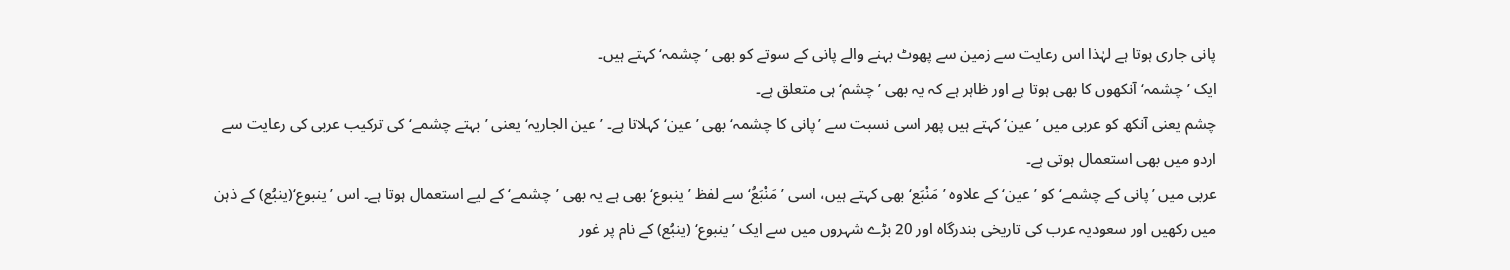پانی جاری ہوتا ہے لہٰذا اس رعایت سے زمین سے پھوٹ بہنے والے پانی کے سوتے کو بھی ’چشمہ‘ کہتے ہیں۔
ایک ’چشمہ‘ آنکھوں کا بھی ہوتا ہے اور ظاہر ہے کہ یہ بھی ’چشم‘ ہی متعلق ہے۔
چشم یعنی آنکھ کو عربی میں ’عین‘ کہتے ہیں پھر اسی نسبت سے ’پانی کا چشمہ‘ بھی ’عین‘ کہلاتا ہے۔ ’عین الجاریہ‘ یعنی ’بہتے چشمے‘ کی ترکیب عربی کی رعایت سے اردو میں بھی استعمال ہوتی ہے۔
عربی میں ’پانی کے چشمے‘ کو ’عین‘ کے علاوہ ’مَنْبَع‘ بھی کہتے ہیں، اسی ’مَنْبَعُ‘ سے لفظ ’ینبوع‘ بھی ہے یہ بھی ’چشمے‘ کے لیے استعمال ہوتا ہے۔ اس ’ینبوع‘(ینبُع) کے ذہن میں رکھیں اور سعودیہ عرب کی تاریخی بندرگاہ اور 20 بڑے شہروں میں سے ایک ’ینبوع‘ (ینبُع) کے نام پر غور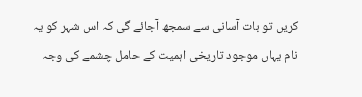کریں تو بات آسانی سے سمجھ آجائے گی کہ اس شہر کو یہ نام یہاں موجود تاریخی اہمیت کے حامل چشمے کی وجہ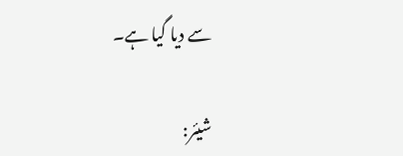سے دیا گیا ہے۔

شیئر: